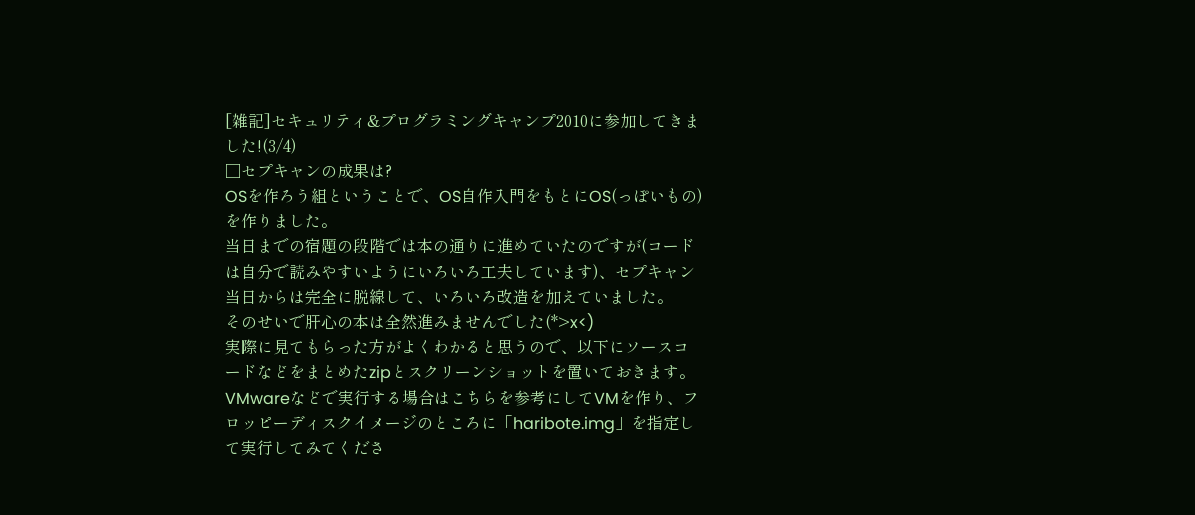[雑記]セキュリティ&プログラミングキャンプ2010に参加してきました!(3/4)
□セプキャンの成果は?
OSを作ろう組ということで、OS自作入門をもとにOS(っぽいもの)を作りました。
当日までの宿題の段階では本の通りに進めていたのですが(コードは自分で読みやすいようにいろいろ工夫しています)、セプキャン当日からは完全に脱線して、いろいろ改造を加えていました。
そのせいで肝心の本は全然進みませんでした(*>x<)
実際に見てもらった方がよくわかると思うので、以下にソースコードなどをまとめたzipとスクリーンショットを置いておきます。
VMwareなどで実行する場合はこちらを参考にしてVMを作り、フロッピーディスクイメージのところに「haribote.img」を指定して実行してみてくださ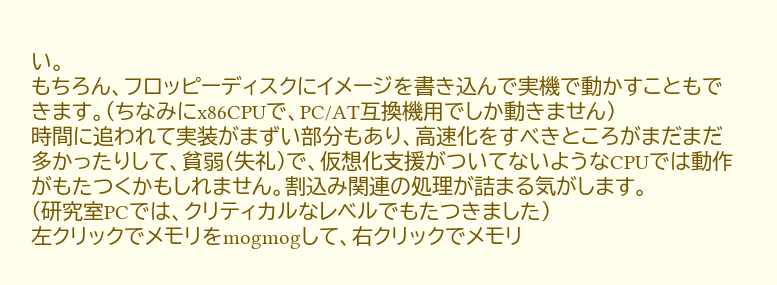い。
もちろん、フロッピーディスクにイメージを書き込んで実機で動かすこともできます。(ちなみにx86CPUで、PC/AT互換機用でしか動きません)
時間に追われて実装がまずい部分もあり、高速化をすべきところがまだまだ多かったりして、貧弱(失礼)で、仮想化支援がついてないようなCPUでは動作がもたつくかもしれません。割込み関連の処理が詰まる気がします。
(研究室PCでは、クリティカルなレベルでもたつきました)
左クリックでメモリをmogmogして、右クリックでメモリ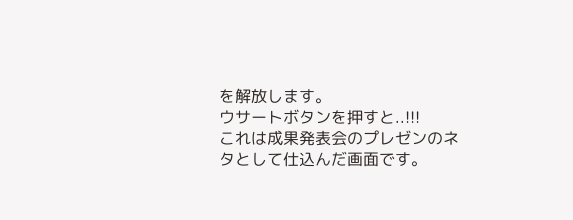を解放します。
ウサートボタンを押すと..!!!
これは成果発表会のプレゼンのネタとして仕込んだ画面です。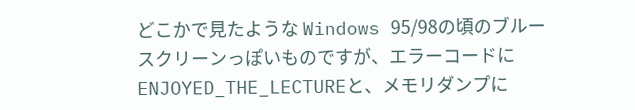どこかで見たような Windows 95/98の頃のブルースクリーンっぽいものですが、エラーコードにENJOYED_THE_LECTUREと、メモリダンプに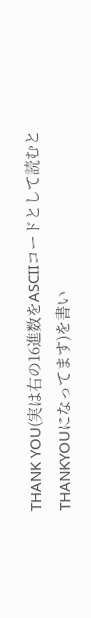THANK YOU(実は右の16進数をASCIIコードとして読むとTHANKYOUになってます)を書い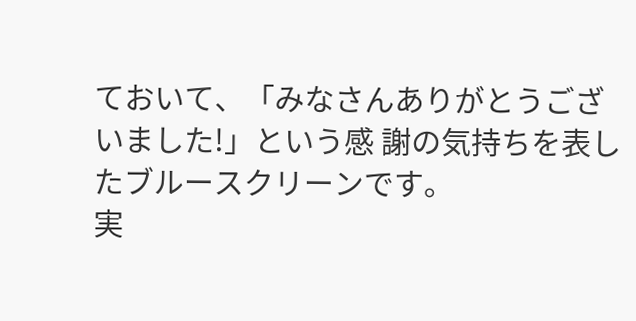ておいて、「みなさんありがとうございました!」という感 謝の気持ちを表したブルースクリーンです。
実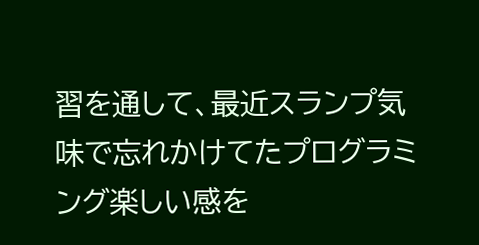習を通して、最近スランプ気味で忘れかけてたプログラミング楽しい感を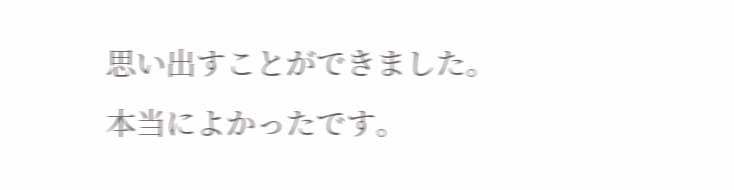思い出すことができました。
本当によかったです。